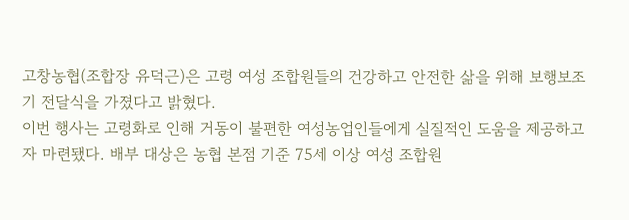고창농협(조합장 유덕근)은 고령 여성 조합원들의 건강하고 안전한 삶을 위해 보행보조기 전달식을 가졌다고 밝혔다.
이번 행사는 고령화로 인해 거동이 불편한 여성농업인들에게 실질적인 도움을 제공하고자 마련됐다. 배부 대상은 농협 본점 기준 75세 이상 여성 조합원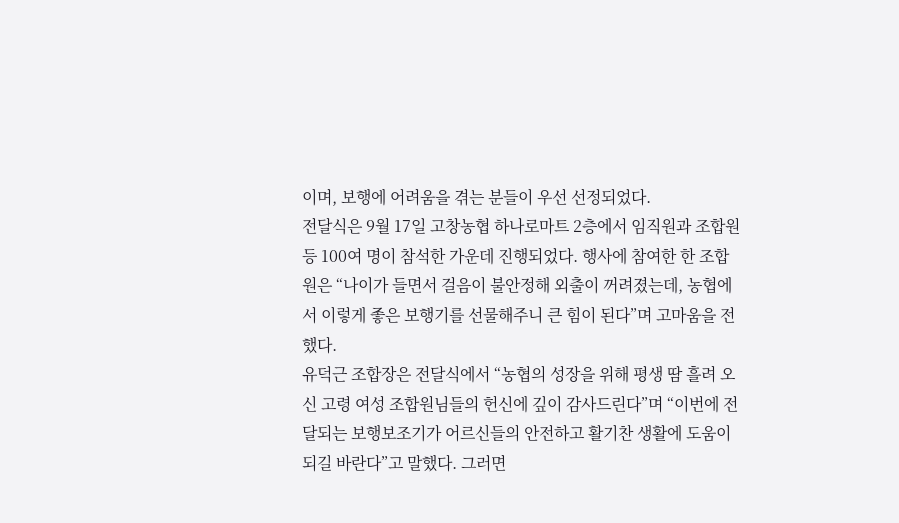이며, 보행에 어려움을 겪는 분들이 우선 선정되었다.
전달식은 9월 17일 고창농협 하나로마트 2층에서 임직원과 조합원 등 100여 명이 참석한 가운데 진행되었다. 행사에 참여한 한 조합원은 “나이가 들면서 걸음이 불안정해 외출이 꺼려졌는데, 농협에서 이렇게 좋은 보행기를 선물해주니 큰 힘이 된다”며 고마움을 전했다.
유덕근 조합장은 전달식에서 “농협의 성장을 위해 평생 땀 흘려 오신 고령 여성 조합원님들의 헌신에 깊이 감사드린다”며 “이번에 전달되는 보행보조기가 어르신들의 안전하고 활기찬 생활에 도움이 되길 바란다”고 말했다. 그러면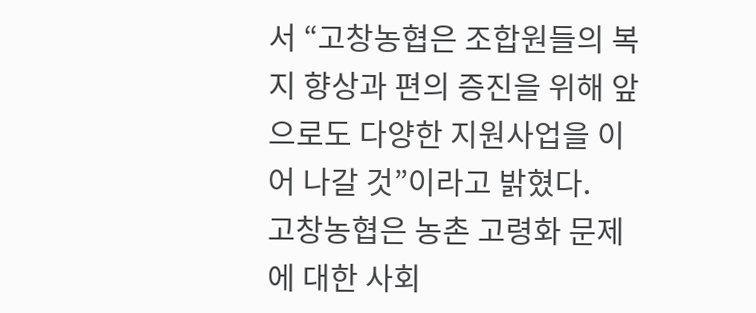서 “고창농협은 조합원들의 복지 향상과 편의 증진을 위해 앞으로도 다양한 지원사업을 이어 나갈 것”이라고 밝혔다.
고창농협은 농촌 고령화 문제에 대한 사회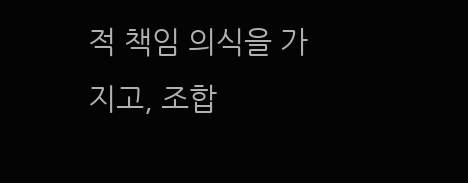적 책임 의식을 가지고, 조합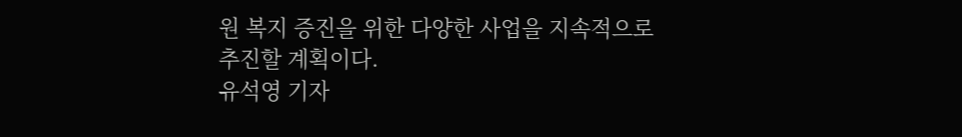원 복지 증진을 위한 다양한 사업을 지속적으로 추진할 계획이다.
유석영 기자